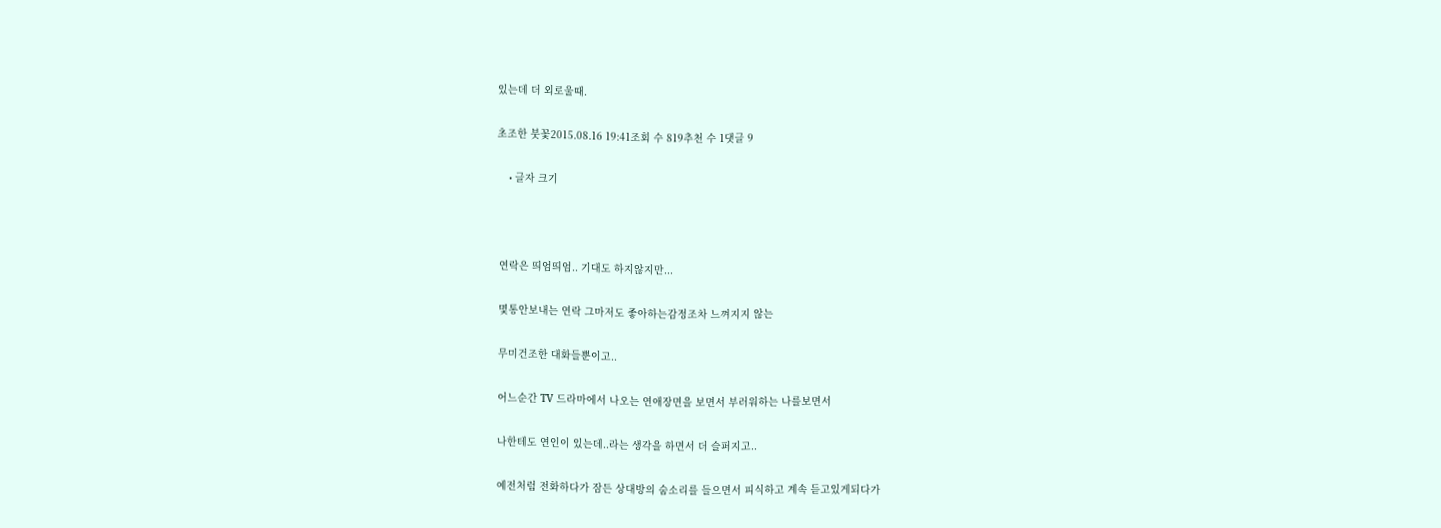있는데 더 외로울때.

초조한 붓꽃2015.08.16 19:41조회 수 819추천 수 1댓글 9

    • 글자 크기



 연락은 띄엄띄엄.. 기대도 하지않지만...

 몇통안보내는 연락 그마저도 좋아하는감정조차 느껴지지 않는

 무미건조한 대화들뿐이고..

 어느순간 TV 드라마에서 나오는 연애장면을 보면서 부러워하는 나를보면서

 나한테도 연인이 있는데..라는 생각을 하면서 더 슬퍼지고..

 예전처럼 전화하다가 잠든 상대방의 숨소리를 들으면서 피식하고 계속 듣고있게되다가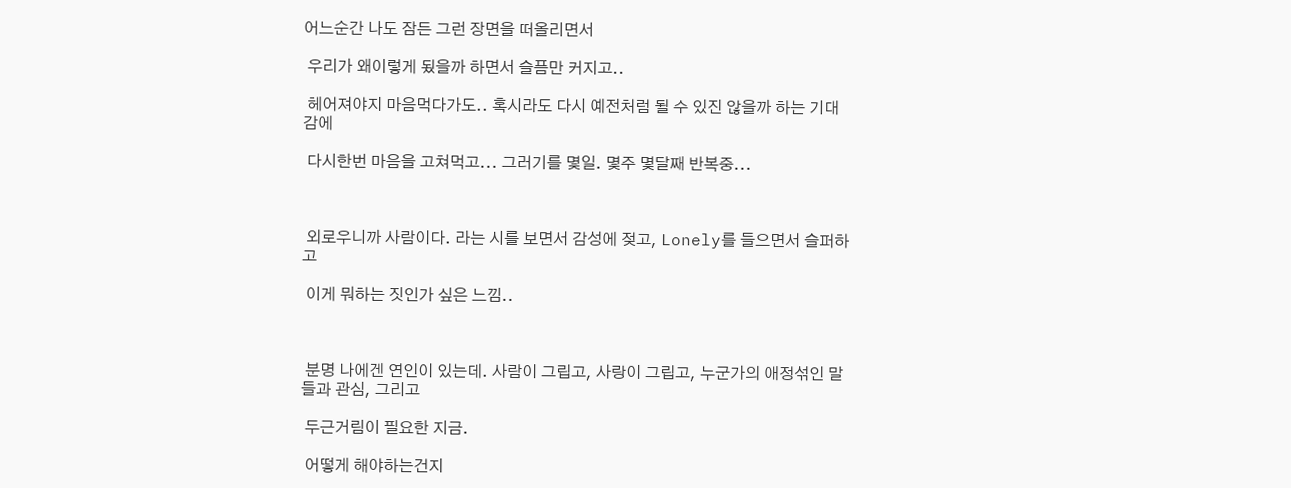어느순간 나도 잠든 그런 장면을 떠올리면서

 우리가 왜이렇게 됬을까 하면서 슬픔만 커지고..

 헤어져야지 마음먹다가도.. 혹시라도 다시 예전처럼 될 수 있진 않을까 하는 기대감에

 다시한번 마음을 고쳐먹고... 그러기를 몇일. 몇주 몇달째 반복중...



 외로우니까 사람이다. 라는 시를 보면서 감성에 젖고, Lonely를 들으면서 슬퍼하고

 이게 뭐하는 짓인가 싶은 느낌..



 분명 나에겐 연인이 있는데. 사람이 그립고, 사랑이 그립고, 누군가의 애정섞인 말들과 관심, 그리고

 두근거림이 필요한 지금.

 어떻게 해야하는건지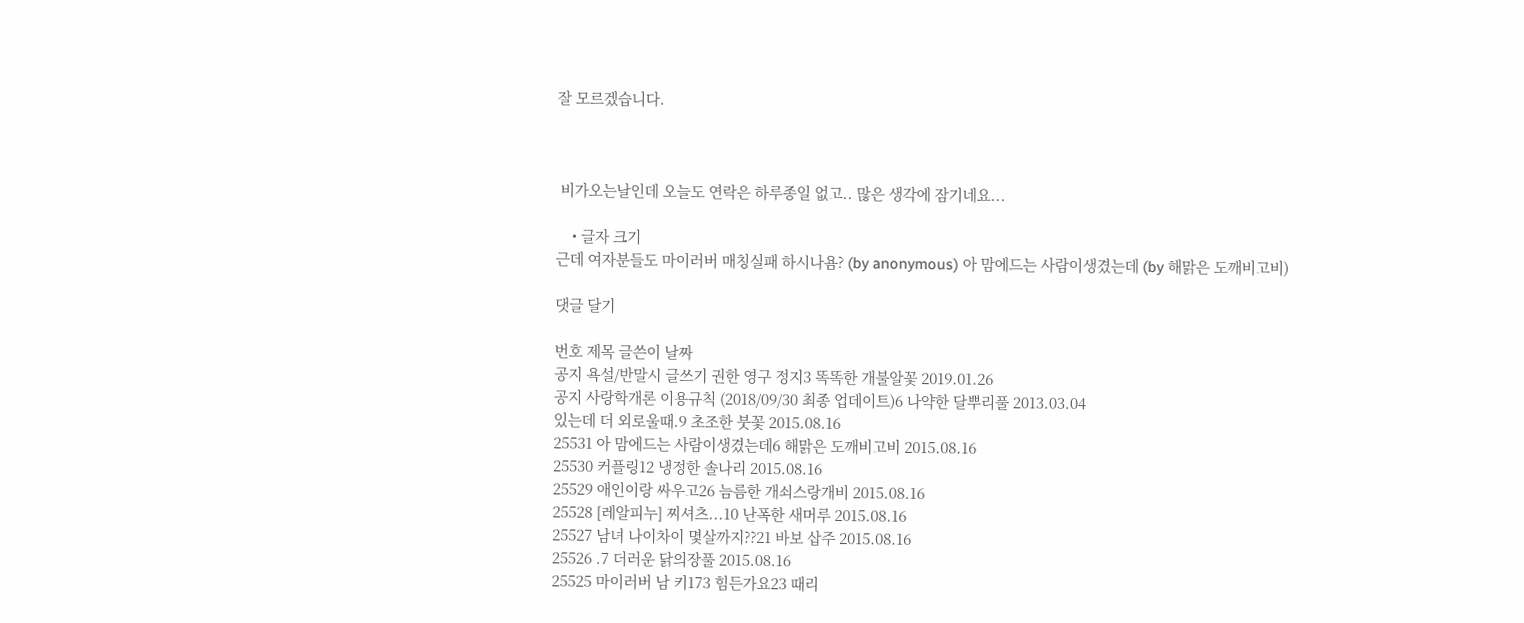잘 모르겠습니다.



 비가오는날인데 오늘도 연락은 하루종일 없고.. 많은 생각에 잠기네요...

    • 글자 크기
근데 여자분들도 마이러버 매칭실패 하시나욤? (by anonymous) 아 맘에드는 사람이생겼는데 (by 해맑은 도깨비고비)

댓글 달기

번호 제목 글쓴이 날짜
공지 욕설/반말시 글쓰기 권한 영구 정지3 똑똑한 개불알꽃 2019.01.26
공지 사랑학개론 이용규칙 (2018/09/30 최종 업데이트)6 나약한 달뿌리풀 2013.03.04
있는데 더 외로울때.9 초조한 붓꽃 2015.08.16
25531 아 맘에드는 사람이생겼는데6 해맑은 도깨비고비 2015.08.16
25530 커플링12 냉정한 솔나리 2015.08.16
25529 애인이랑 싸우고26 늠름한 개쇠스랑개비 2015.08.16
25528 [레알피누] 찌셔츠...10 난폭한 새머루 2015.08.16
25527 남녀 나이차이 몇살까지??21 바보 삽주 2015.08.16
25526 .7 더러운 닭의장풀 2015.08.16
25525 마이러버 남 키173 힘든가요23 때리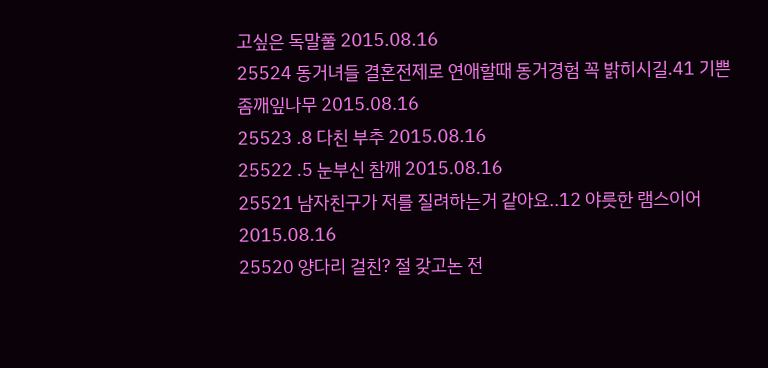고싶은 독말풀 2015.08.16
25524 동거녀들 결혼전제로 연애할때 동거경험 꼭 밝히시길.41 기쁜 좀깨잎나무 2015.08.16
25523 .8 다친 부추 2015.08.16
25522 .5 눈부신 참깨 2015.08.16
25521 남자친구가 저를 질려하는거 같아요..12 야릇한 램스이어 2015.08.16
25520 양다리 걸친? 절 갖고논 전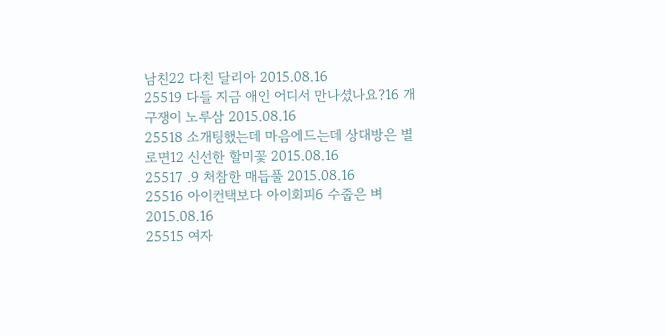남친22 다친 달리아 2015.08.16
25519 다들 지금 애인 어디서 만나셨나요?16 개구쟁이 노루삼 2015.08.16
25518 소개팅했는데 마음에드는데 상대방은 별로면12 신선한 할미꽃 2015.08.16
25517 .9 처참한 매듭풀 2015.08.16
25516 아이컨택보다 아이회피6 수줍은 벼 2015.08.16
25515 여자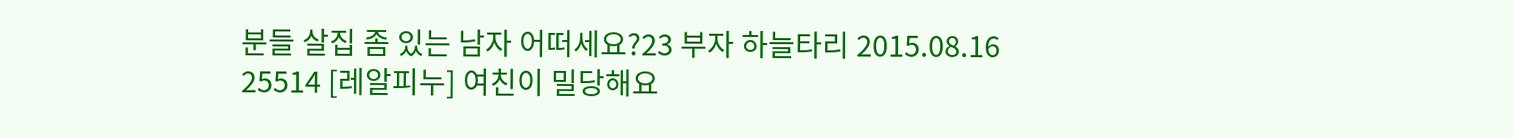분들 살집 좀 있는 남자 어떠세요?23 부자 하늘타리 2015.08.16
25514 [레알피누] 여친이 밀당해요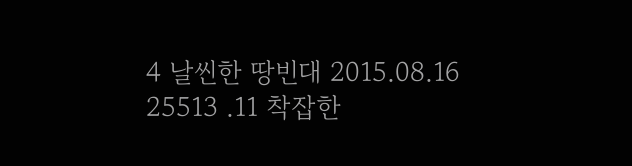4 날씬한 땅빈대 2015.08.16
25513 .11 착잡한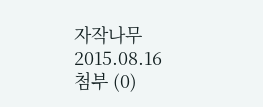자작나무 2015.08.16
첨부 (0)